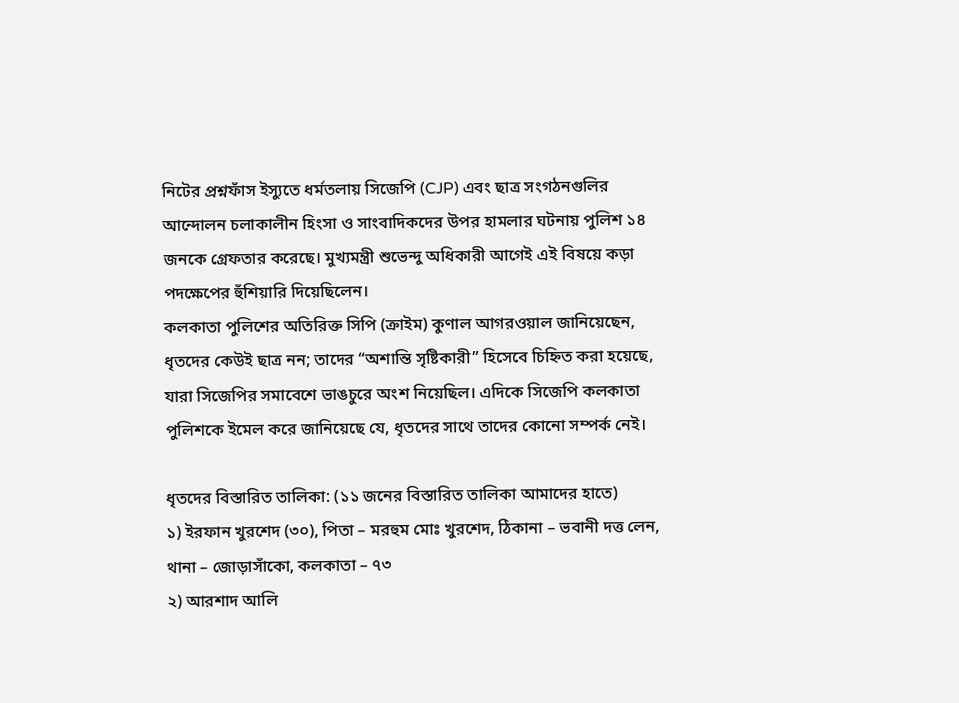নিটের প্রশ্নফাঁস ইস্যুতে ধর্মতলায় সিজেপি (CJP) এবং ছাত্র সংগঠনগুলির আন্দোলন চলাকালীন হিংসা ও সাংবাদিকদের উপর হামলার ঘটনায় পুলিশ ১৪ জনকে গ্রেফতার করেছে। মুখ্যমন্ত্রী শুভেন্দু অধিকারী আগেই এই বিষয়ে কড়া পদক্ষেপের হুঁশিয়ারি দিয়েছিলেন।
কলকাতা পুলিশের অতিরিক্ত সিপি (ক্রাইম) কুণাল আগরওয়াল জানিয়েছেন, ধৃতদের কেউই ছাত্র নন; তাদের “অশান্তি সৃষ্টিকারী” হিসেবে চিহ্নিত করা হয়েছে, যারা সিজেপির সমাবেশে ভাঙচুরে অংশ নিয়েছিল। এদিকে সিজেপি কলকাতা পুলিশকে ইমেল করে জানিয়েছে যে, ধৃতদের সাথে তাদের কোনো সম্পর্ক নেই।

ধৃতদের বিস্তারিত তালিকা: (১১ জনের বিস্তারিত তালিকা আমাদের হাতে)
১) ইরফান খুরশেদ (৩০), পিতা – মরহুম মোঃ খুরশেদ, ঠিকানা – ভবানী দত্ত লেন, থানা – জোড়াসাঁকো, কলকাতা – ৭৩
২) আরশাদ আলি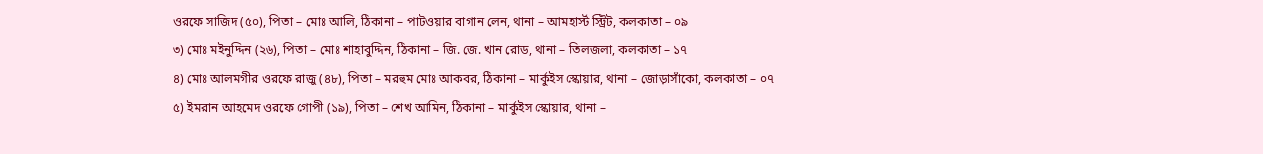ওরফে সাজিদ (৫০), পিতা – মোঃ আলি, ঠিকানা – পাটওয়ার বাগান লেন, থানা – আমহার্স্ট স্ট্রিট, কলকাতা – ০৯
৩) মোঃ মইনুদ্দিন (২৬), পিতা – মোঃ শাহাবুদ্দিন, ঠিকানা – জি. জে. খান রোড, থানা – তিলজলা, কলকাতা – ১৭
৪) মোঃ আলমগীর ওরফে রাজু (৪৮), পিতা – মরহুম মোঃ আকবর, ঠিকানা – মার্কুইস স্কোয়ার, থানা – জোড়াসাঁকো, কলকাতা – ০৭
৫) ইমরান আহমেদ ওরফে গোপী (১৯), পিতা – শেখ আমিন, ঠিকানা – মার্কুইস স্কোয়ার, থানা –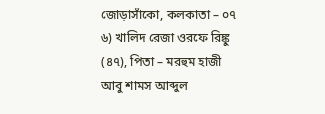জোড়াসাঁকো, কলকাতা – ০৭
৬) খালিদ রেজা ওরফে রিঙ্কু (৪৭), পিতা – মরহুম হাজী আবু শামস আব্দুল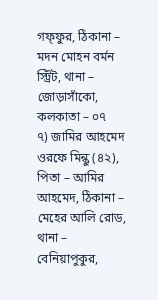গফ্ফুর, ঠিকানা – মদন মোহন বর্মন স্ট্রিট, থানা – জোড়াসাঁকো, কলকাতা – ০৭
৭) জামির আহমেদ ওরফে মিন্কু (৪২), পিতা – আমির আহমেদ, ঠিকানা – মেহের আলি রোড, থানা – বেনিয়াপুকুর,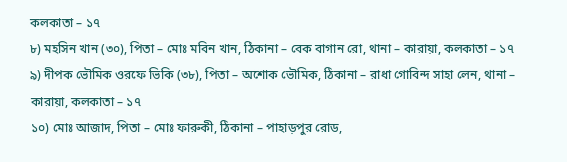কলকাতা – ১৭
৮) মহসিন খান (৩০), পিতা – মোঃ মবিন খান, ঠিকানা – বেক বাগান রো, থানা – কারায়া, কলকাতা – ১৭
৯) দীপক ভৌমিক ওরফে ভিকি (৩৮), পিতা – অশোক ভৌমিক, ঠিকানা – রাধা গোবিন্দ সাহা লেন, থানা – কারায়া, কলকাতা – ১৭
১০) মোঃ আজাদ, পিতা – মোঃ ফারুকী, ঠিকানা – পাহাড়পুর রোড,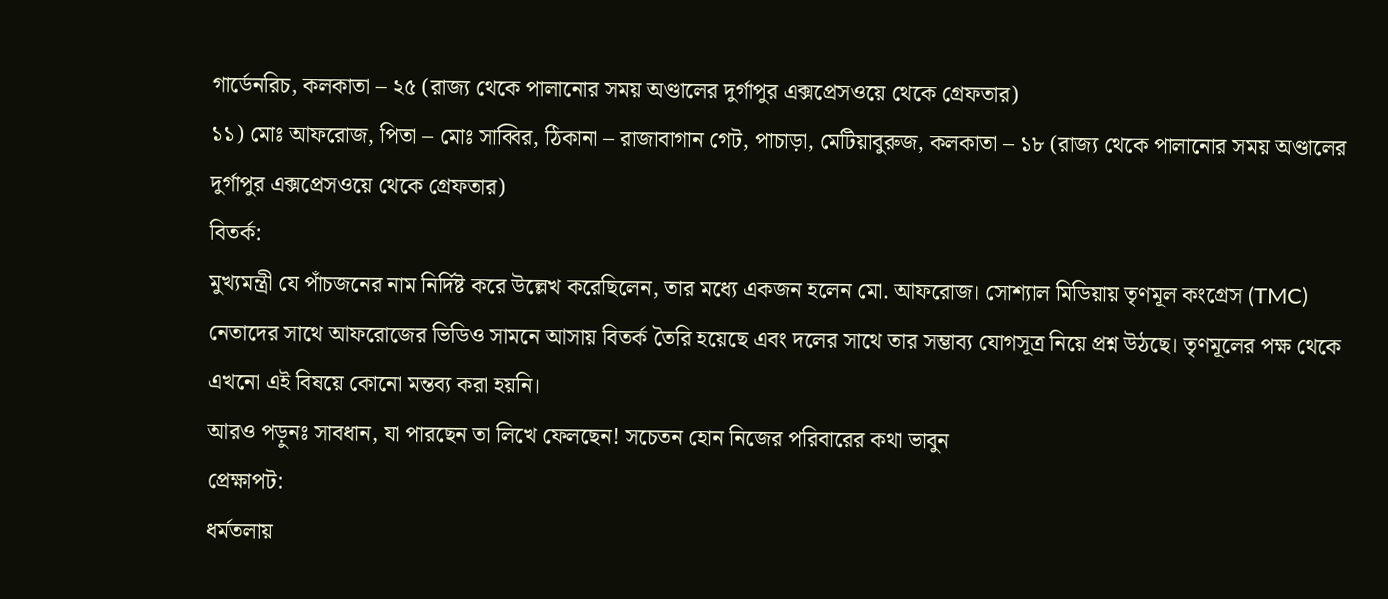গার্ডেনরিচ, কলকাতা – ২৫ (রাজ্য থেকে পালানোর সময় অণ্ডালের দুর্গাপুর এক্সপ্রেসওয়ে থেকে গ্রেফতার)
১১) মোঃ আফরোজ, পিতা – মোঃ সাব্বির, ঠিকানা – রাজাবাগান গেট, পাচাড়া, মেটিয়াবুরুজ, কলকাতা – ১৮ (রাজ্য থেকে পালানোর সময় অণ্ডালের দুর্গাপুর এক্সপ্রেসওয়ে থেকে গ্রেফতার)
বিতর্ক:
মুখ্যমন্ত্রী যে পাঁচজনের নাম নির্দিষ্ট করে উল্লেখ করেছিলেন, তার মধ্যে একজন হলেন মো. আফরোজ। সোশ্যাল মিডিয়ায় তৃণমূল কংগ্রেস (TMC) নেতাদের সাথে আফরোজের ভিডিও সামনে আসায় বিতর্ক তৈরি হয়েছে এবং দলের সাথে তার সম্ভাব্য যোগসূত্র নিয়ে প্রশ্ন উঠছে। তৃণমূলের পক্ষ থেকে এখনো এই বিষয়ে কোনো মন্তব্য করা হয়নি।
আরও পড়ুনঃ সাবধান, যা পারছেন তা লিখে ফেলছেন! সচেতন হোন নিজের পরিবারের কথা ভাবুন
প্রেক্ষাপট:
ধর্মতলায়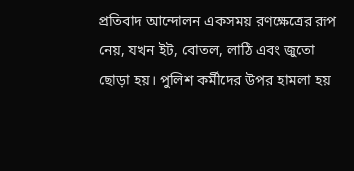প্রতিবাদ আন্দোলন একসময় রণক্ষেত্রের রূপ নেয়, যখন ইট, বোতল, লাঠি এবং জুতো ছোড়া হয়। পুলিশ কর্মীদের উপর হামলা হয়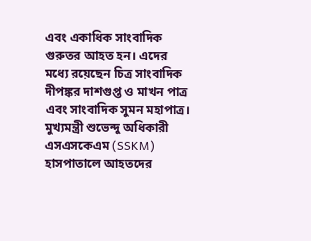এবং একাধিক সাংবাদিক গুরুতর আহত হন। এদের মধ্যে রয়েছেন চিত্র সাংবাদিক দীপঙ্কর দাশগুপ্ত ও মাখন পাত্র এবং সাংবাদিক সুমন মহাপাত্র। মুখ্যমন্ত্রী শুভেন্দু অধিকারী এসএসকেএম (SSKM) হাসপাতালে আহতদের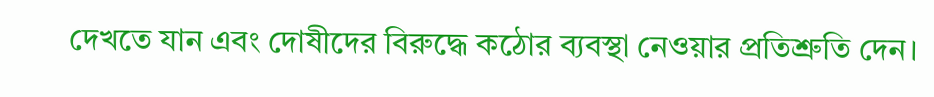দেখতে যান এবং দোষীদের বিরুদ্ধে কঠোর ব্যবস্থা নেওয়ার প্রতিশ্রুতি দেন।